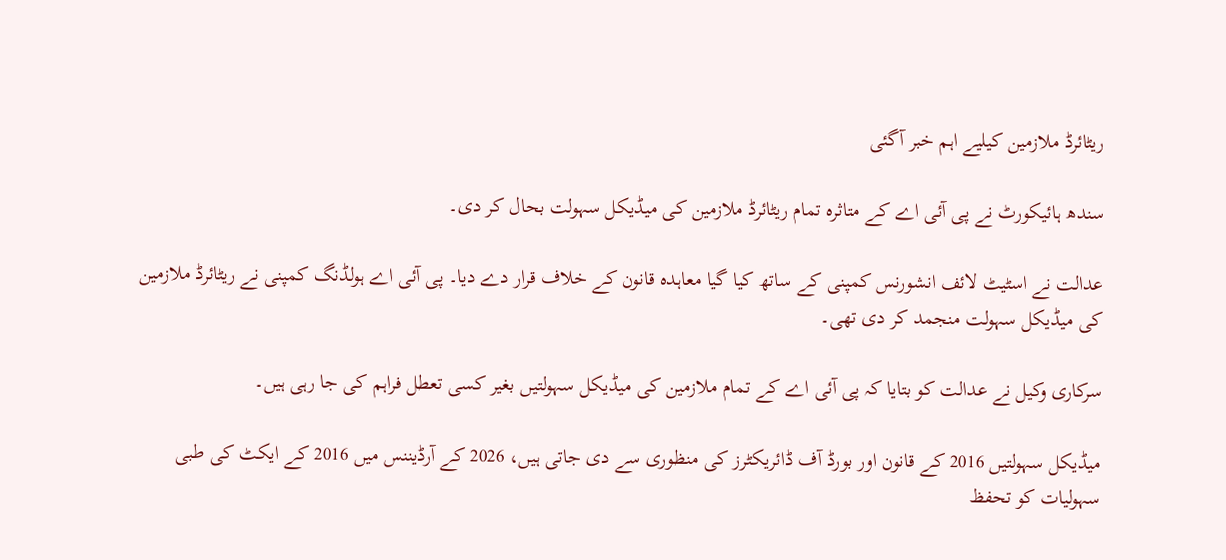ریٹائرڈ ملازمین کیلیے اہم خبر آگئی

سندھ ہائیکورٹ نے پی آئی اے کے متاثرہ تمام ریٹائرڈ ملازمین کی میڈیکل سہولت بحال کر دی۔

عدالت نے اسٹیٹ لائف انشورنس کمپنی کے ساتھ کیا گیا معاہدہ قانون کے خلاف قرار دے دیا۔ پی آئی اے ہولڈنگ کمپنی نے ریٹائرڈ ملازمین کی میڈیکل سہولت منجمد کر دی تھی۔

سرکاری وکیل نے عدالت کو بتایا کہ پی آئی اے کے تمام ملازمین کی میڈیکل سہولتیں بغیر کسی تعطل فراہم کی جا رہی ہیں۔

میڈیکل سہولتیں 2016 کے قانون اور بورڈ آف ڈائریکٹرز کی منظوری سے دی جاتی ہیں، 2026 کے آرڈیننس میں 2016 کے ایکٹ کی طبی سہولیات کو تحفظ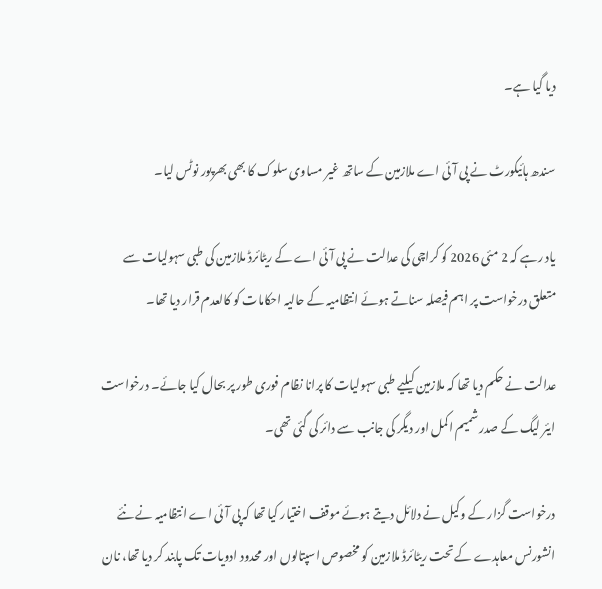دیا گیا ہے۔

سندھ ہائیکورٹ نے پی آئی اے ملازمین کے ساتھ غیر مساوی سلوک کا بھی بھرپور نوٹس لیا۔

یاد رہے کہ 2 مئی 2026 کو کراچی کی عدالت نے پی آئی اے کے ریٹائرڈ ملازمین کی طبی سہولیات سے متعلق درخواست پر اہم فیصلہ سناتے ہوئے انتظامیہ کے حالیہ احکامات کو کالعدم قرار دیا تھا۔

عدالت نے حکم دیا تھا کہ ملازمین کیلیے طبی سہولیات کا پرانا نظام فوری طور پر بحال کیا جائے۔ درخواست ایئر لیگ کے صدر شمیم اکمل اور دیگر کی جانب سے دائر کی گئی تھی۔

درخواست گزار کے وکیل نے دلائل دیتے ہوئے موقف اختیار کیا تھا کہ پی آئی اے انتظامیہ نے نئے انشورنس معاہدے کے تحت ریٹائرڈ ملازمین کو مخصوص اسپتالوں اور محدود ادویات تک پابند کر دیا تھا، نان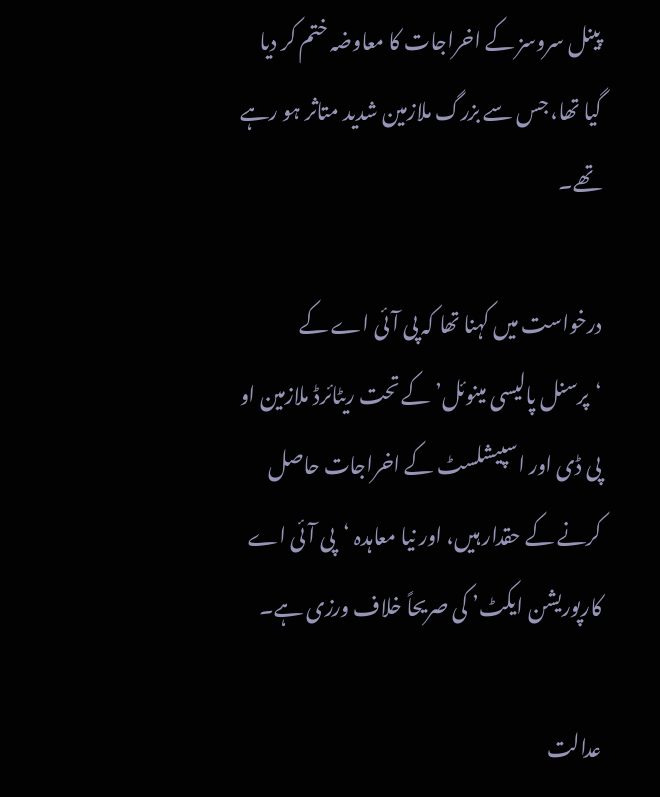پینل سروسز کے اخراجات کا معاوضہ ختم کر دیا گیا تھا، جس سے بزرگ ملازمین شدید متاثر ہو رہے تھے۔

درخواست میں کہنا تھا کہ پی آئی اے کے ‘پرسنل پالیسی مینوئل’ کے تحت ریٹائرڈ ملازمین او پی ڈی اور اسپیشلسٹ کے اخراجات حاصل کرنے کے حقدار ہیں، اور نیا معاہدہ ‘پی آئی اے کارپوریشن ایکٹ’ کی صریحاً خلاف ورزی ہے۔

عدالت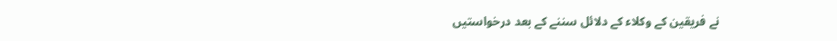نے فریقین کے وکلاء کے دلائل سننے کے بعد درخواستیں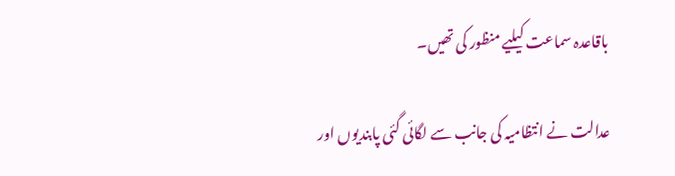باقاعدہ سماعت کیلیے منظور کی تھیں۔

عدالت نے انتظامیہ کی جانب سے لگائی گئی پابندیوں اور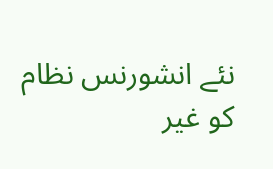نئے انشورنس نظام کو غیر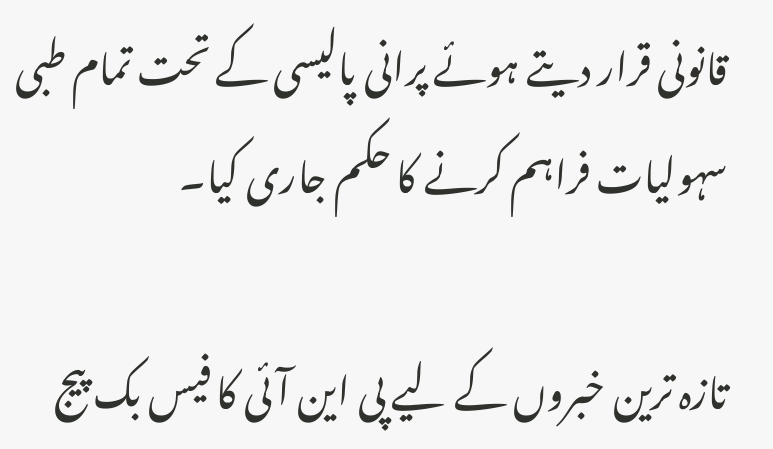قانونی قرار دیتے ہوئے پرانی پالیسی کے تحت تمام طبی سہولیات فراہم کرنے کا حکم جاری کیا۔

تازہ ترین خبروں کے لیے پی این آئی کا فیس بک پیج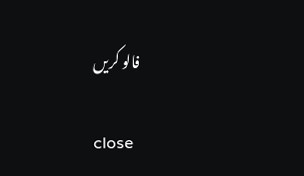فالو کریں

close